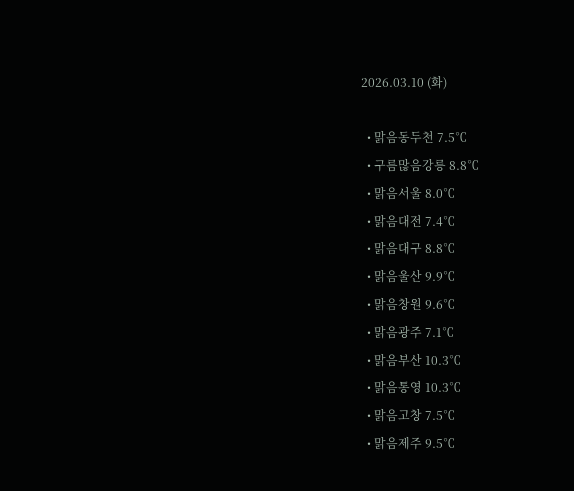2026.03.10 (화)

  • 맑음동두천 7.5℃
  • 구름많음강릉 8.8℃
  • 맑음서울 8.0℃
  • 맑음대전 7.4℃
  • 맑음대구 8.8℃
  • 맑음울산 9.9℃
  • 맑음창원 9.6℃
  • 맑음광주 7.1℃
  • 맑음부산 10.3℃
  • 맑음통영 10.3℃
  • 맑음고창 7.5℃
  • 맑음제주 9.5℃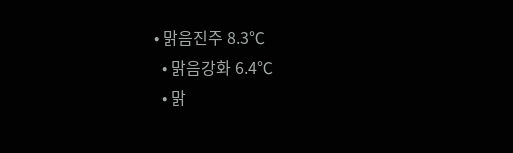• 맑음진주 8.3℃
  • 맑음강화 6.4℃
  • 맑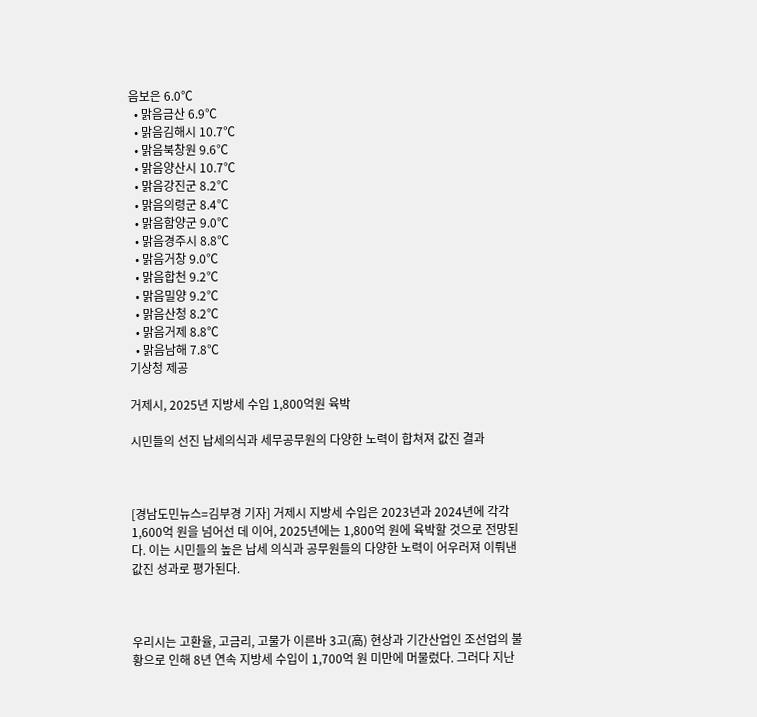음보은 6.0℃
  • 맑음금산 6.9℃
  • 맑음김해시 10.7℃
  • 맑음북창원 9.6℃
  • 맑음양산시 10.7℃
  • 맑음강진군 8.2℃
  • 맑음의령군 8.4℃
  • 맑음함양군 9.0℃
  • 맑음경주시 8.8℃
  • 맑음거창 9.0℃
  • 맑음합천 9.2℃
  • 맑음밀양 9.2℃
  • 맑음산청 8.2℃
  • 맑음거제 8.8℃
  • 맑음남해 7.8℃
기상청 제공

거제시, 2025년 지방세 수입 1,800억원 육박

시민들의 선진 납세의식과 세무공무원의 다양한 노력이 합쳐져 값진 결과



[경남도민뉴스=김부경 기자] 거제시 지방세 수입은 2023년과 2024년에 각각 1,600억 원을 넘어선 데 이어, 2025년에는 1,800억 원에 육박할 것으로 전망된다. 이는 시민들의 높은 납세 의식과 공무원들의 다양한 노력이 어우러져 이뤄낸 값진 성과로 평가된다.



우리시는 고환율, 고금리, 고물가 이른바 3고(高) 현상과 기간산업인 조선업의 불황으로 인해 8년 연속 지방세 수입이 1,700억 원 미만에 머물렀다. 그러다 지난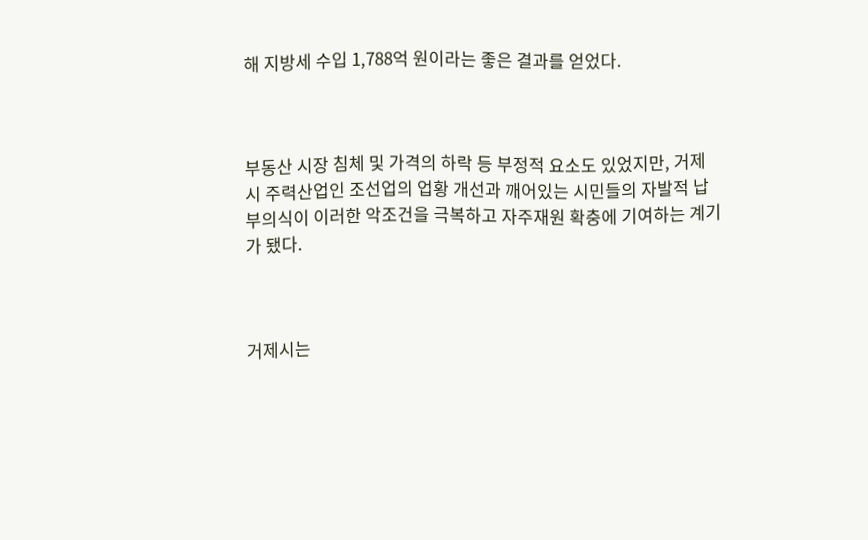해 지방세 수입 1,788억 원이라는 좋은 결과를 얻었다.



부동산 시장 침체 및 가격의 하락 등 부정적 요소도 있었지만, 거제시 주력산업인 조선업의 업황 개선과 깨어있는 시민들의 자발적 납부의식이 이러한 악조건을 극복하고 자주재원 확충에 기여하는 계기가 됐다.



거제시는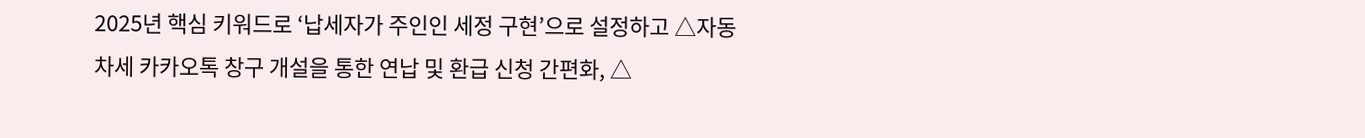2025년 핵심 키워드로 ‘납세자가 주인인 세정 구현’으로 설정하고 △자동차세 카카오톡 창구 개설을 통한 연납 및 환급 신청 간편화, △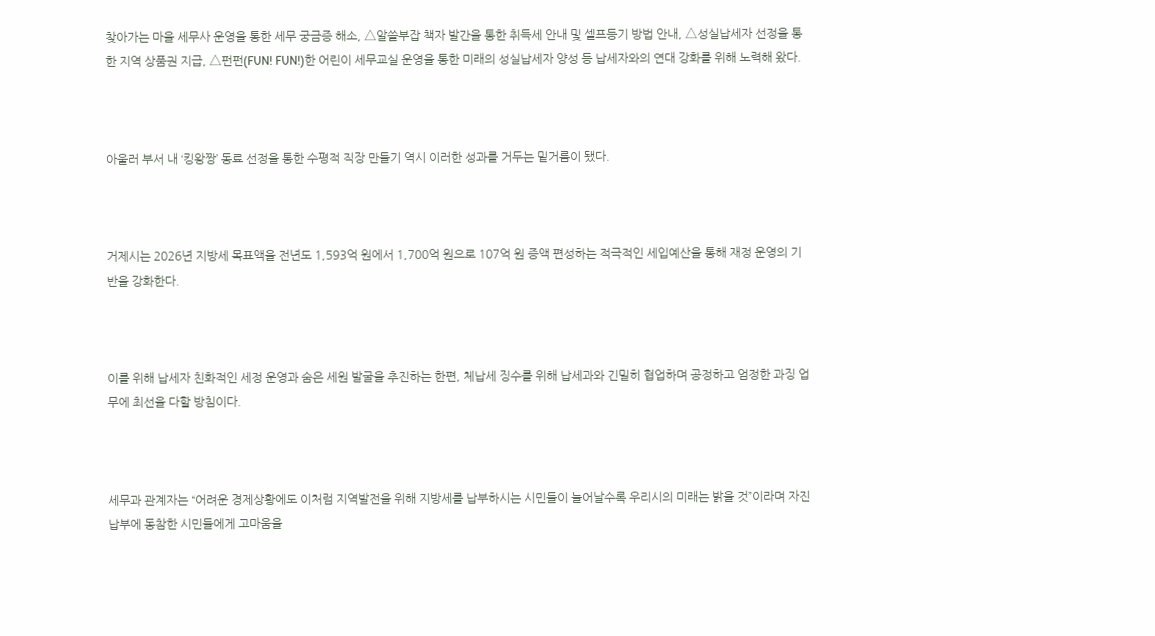찾아가는 마을 세무사 운영을 통한 세무 궁금증 해소, △알쓸부잡 책자 발간을 통한 취득세 안내 및 셀프등기 방법 안내, △성실납세자 선정을 통한 지역 상품권 지급, △펀펀(FUN! FUN!)한 어린이 세무교실 운영을 통한 미래의 성실납세자 양성 등 납세자와의 연대 강화를 위해 노력해 왔다.



아울러 부서 내 ‘킹왕짱’ 동료 선정을 통한 수평적 직장 만들기 역시 이러한 성과를 거두는 밑거름이 됐다.



거제시는 2026년 지방세 목표액을 전년도 1,593억 원에서 1,700억 원으로 107억 원 증액 편성하는 적극적인 세입예산을 통해 재정 운영의 기반을 강화한다.



이를 위해 납세자 친화적인 세정 운영과 숨은 세원 발굴을 추진하는 한편, 체납세 징수를 위해 납세과와 긴밀히 협업하며 공정하고 엄정한 과징 업무에 최선을 다할 방침이다.



세무과 관계자는 “어려운 경제상황에도 이처럼 지역발전을 위해 지방세를 납부하시는 시민들이 늘어날수록 우리시의 미래는 밝을 것”이라며 자진 납부에 동참한 시민들에게 고마움을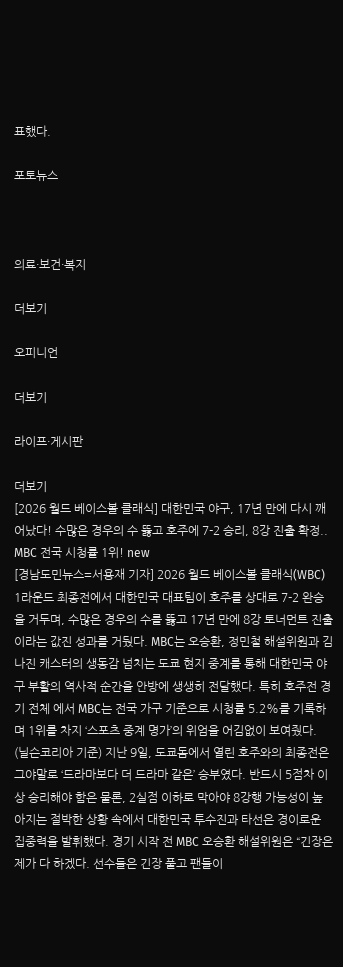표했다.

포토뉴스



의료·보건·복지

더보기

오피니언

더보기

라이프·게시판

더보기
[2026 월드 베이스볼 클래식] 대한민국 야구, 17년 만에 다시 깨어났다! 수많은 경우의 수 뚫고 호주에 7-2 승리, 8강 진출 확정.. MBC 전국 시청률 1위! new
[경남도민뉴스=서용재 기자] 2026 월드 베이스볼 클래식(WBC) 1라운드 최종전에서 대한민국 대표팀이 호주를 상대로 7-2 완승을 거두며, 수많은 경우의 수를 뚫고 17년 만에 8강 토너먼트 진출이라는 값진 성과를 거뒀다. MBC는 오승환, 정민철 해설위원과 김나진 캐스터의 생동감 넘치는 도쿄 현지 중계를 통해 대한민국 야구 부활의 역사적 순간을 안방에 생생히 전달했다. 특히 호주전 경기 전체 에서 MBC는 전국 가구 기준으로 시청률 5.2%를 기록하며 1위를 차지 ‘스포츠 중계 명가’의 위엄을 어김없이 보여줬다. (닐슨코리아 기준) 지난 9일, 도쿄돔에서 열린 호주와의 최종전은 그야말로 ‘드라마보다 더 드라마 같은’ 승부였다. 반드시 5점차 이상 승리해야 함은 물론, 2실점 이하로 막아야 8강행 가능성이 높아지는 절박한 상황 속에서 대한민국 투수진과 타선은 경이로운 집중력을 발휘했다. 경기 시작 전 MBC 오승환 해설위원은 “긴장은 제가 다 하겠다. 선수들은 긴장 풀고 팬들이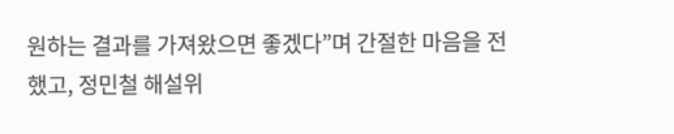원하는 결과를 가져왔으면 좋겠다”며 간절한 마음을 전했고, 정민철 해설위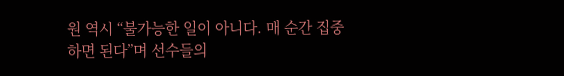원 역시 “불가능한 일이 아니다. 매 순간 집중하면 된다”며 선수들의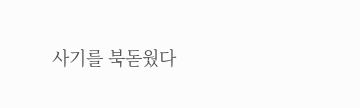사기를 북돋웠다